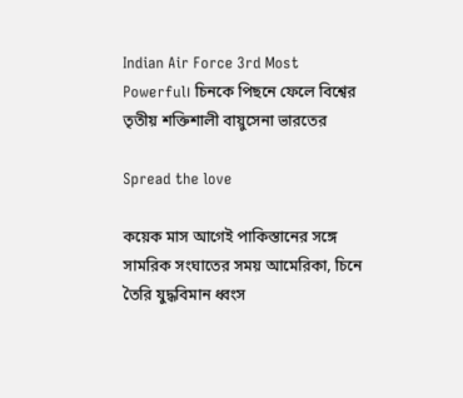Indian Air Force 3rd Most Powerful। চিনকে পিছনে ফেলে বিশ্বের তৃতীয় শক্তিশালী বায়ুসেনা ভারতের

Spread the love

কয়েক মাস আগেই পাকিস্তানের সঙ্গে সামরিক সংঘাতের সময় আমেরিকা, চিনে তৈরি যুদ্ধবিমান ধ্বংস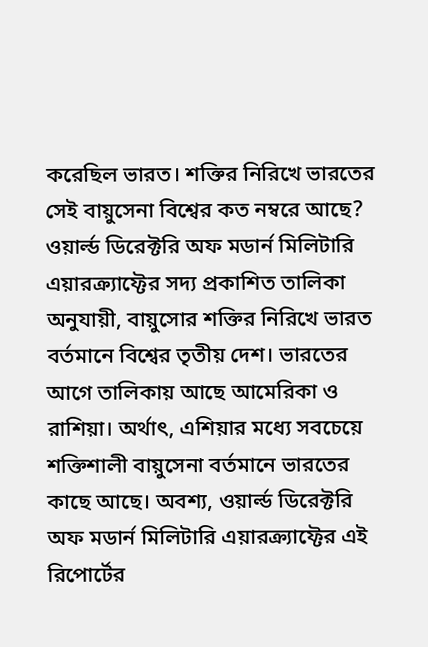করেছিল ভারত। শক্তির নিরিখে ভারতের সেই বায়ুসেনা বিশ্বের কত নম্বরে আছে? ওয়ার্ল্ড ডিরেক্টরি অফ মডার্ন মিলিটারি এয়ারক্র্যাফ্টের সদ্য প্রকাশিত তালিকা অনুযায়ী, বায়ুসোর শক্তির নিরিখে ভারত বর্তমানে বিশ্বের তৃতীয় দেশ। ভারতের আগে তালিকায় আছে আমেরিকা ও রাশিয়া। অর্থাৎ, এশিয়ার মধ্যে সবচেয়ে শক্তিশালী বায়ুসেনা বর্তমানে ভারতের কাছে আছে। অবশ্য, ওয়ার্ল্ড ডিরেক্টরি অফ মডার্ন মিলিটারি এয়ারক্র্যাফ্টের এই রিপোর্টের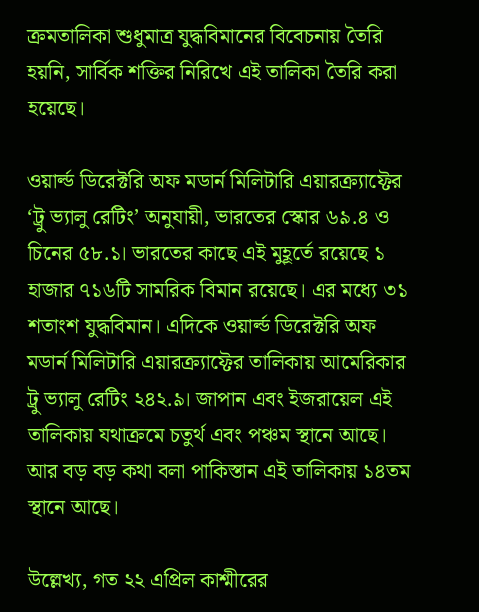ক্রমতালিকা শুধুমাত্র যুদ্ধবিমানের বিবেচনায় তৈরি হয়নি, সার্বিক শক্তির নিরিখে এই তালিকা তৈরি করা হয়েছে।

ওয়ার্ল্ড ডিরেক্টরি অফ মডার্ন মিলিটারি এয়ারক্র্যাফ্টের ‘ট্রু ভ্যালু রেটিং’ অনুযায়ী, ভারতের স্কোর ৬৯.৪ ও চিনের ৫৮.১। ভারতের কাছে এই মুহূর্তে রয়েছে ১ হাজার ৭১৬টি সামরিক বিমান রয়েছে। এর মধ্যে ৩১ শতাংশ যুদ্ধবিমান। এদিকে ওয়ার্ল্ড ডিরেক্টরি অফ মডার্ন মিলিটারি এয়ারক্র্যাফ্টের তালিকায় আমেরিকার ট্রু ভ্যালু রেটিং ২৪২.৯। জাপান এবং ইজরায়েল এই তালিকায় যথাক্রমে চতুর্থ এবং পঞ্চম স্থানে আছে। আর বড় বড় কথা বলা পাকিস্তান এই তালিকায় ১৪তম স্থানে আছে।

উল্লেখ্য, গত ২২ এপ্রিল কাশ্মীরের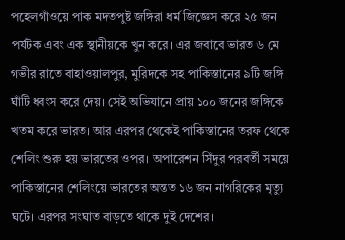পহেলগাঁওয়ে পাক মদতপুষ্ট জঙ্গিরা ধর্ম জিজ্ঞেস করে ২৫ জন পর্যটক এবং এক স্থানীয়কে খুন করে। এর জবাবে ভারত ৬ মে গভীর রাতে বাহাওয়ালপুর, মুরিদকে সহ পাকিস্তানের ৯টি জঙ্গি ঘাঁটি ধ্বংস করে দেয়। সেই অভিযানে প্রায় ১০০ জনের জঙ্গিকে খতম করে ভারত। আর এরপর থেকেই পাকিস্তানের তরফ থেকে শেলিং শুরু হয় ভারতের ওপর। অপারেশন সিঁদুর পরবর্তী সময়ে পাকিস্তানের শেলিংয়ে ভারতের অন্তত ১৬ জন নাগরিকের মৃত্যু ঘটে। এরপর সংঘাত বাড়তে থাকে দুই দেশের।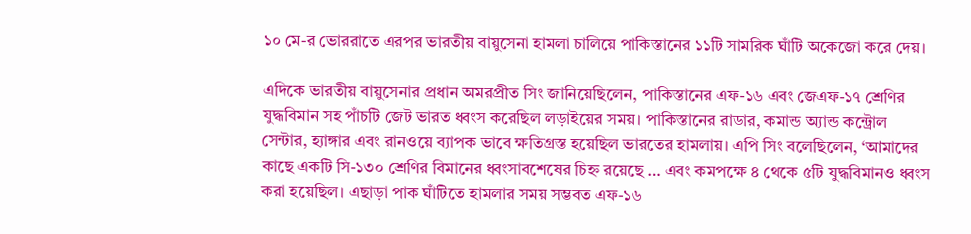১০ মে-র ভোররাতে এরপর ভারতীয় বায়ুসেনা হামলা চালিয়ে পাকিস্তানের ১১টি সামরিক ঘাঁটি অকেজো করে দেয়।

এদিকে ভারতীয় বায়ুসেনার প্রধান অমরপ্রীত সিং জানিয়েছিলেন, পাকিস্তানের এফ-১৬ এবং জেএফ-১৭ শ্রেণির যুদ্ধবিমান সহ পাঁচটি জেট ভারত ধ্বংস করেছিল লড়াইয়ের সময়। পাকিস্তানের রাডার, কমান্ড অ্যান্ড কন্ট্রোল সেন্টার, হ্যাঙ্গার এবং রানওয়ে ব্যাপক ভাবে ক্ষতিগ্রস্ত হয়েছিল ভারতের হামলায়। এপি সিং বলেছিলেন, ‘আমাদের কাছে একটি সি-১৩০ শ্রেণির বিমানের ধ্বংসাবশেষের চিহ্ন রয়েছে … এবং কমপক্ষে ৪ থেকে ৫টি যুদ্ধবিমানও ধ্বংস করা হয়েছিল। এছাড়া পাক ঘাঁটিতে হামলার সময় সম্ভবত এফ-১৬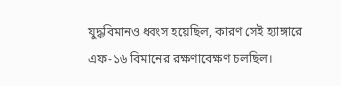যুদ্ধবিমানও ধ্বংস হয়েছিল, কারণ সেই হ্যাঙ্গারে এফ-১৬ বিমানের রক্ষণাবেক্ষণ চলছিল।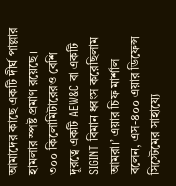আমাদের কাছে একটি দীর্ঘ পাল্লার হামলার স্পষ্ট প্রমাণ রয়েছে। ৩০০ কিলোমিটারেরও বেশি দূরত্বে একটি AEW&C বা একটি SIGINT বিমান ধ্বংস করেছিলাম আমরা।’ এয়ার চিফ মার্শাল বলেন, এস-৪০০ এয়ার ডিফেন্স সিস্টেমের সাহায্যে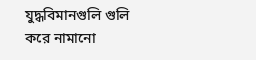যুদ্ধবিমানগুলি গুলি করে নামানো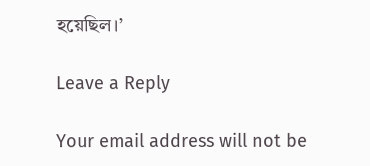হয়েছিল।’

Leave a Reply

Your email address will not be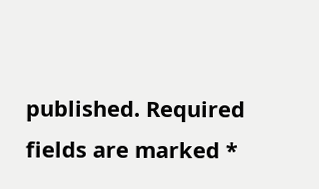published. Required fields are marked *